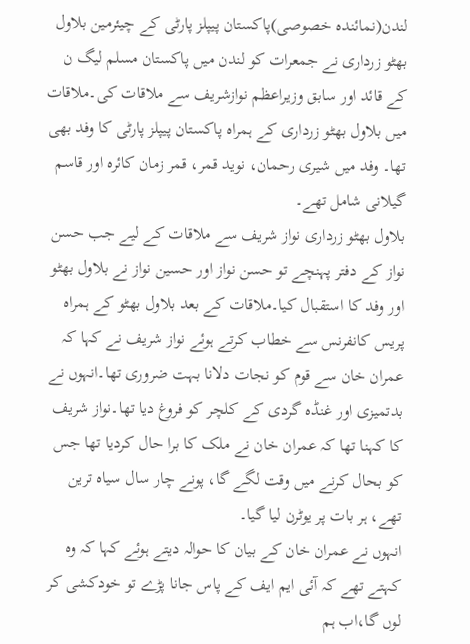لندن(نمائندہ خصوصی)پاکستان پیپلز پارٹی کے چیئرمین بلاول بھٹو زرداری نے جمعرات کو لندن میں پاکستان مسلم لیگ ن کے قائد اور سابق وزیراعظم نوازشریف سے ملاقات کی۔ملاقات میں بلاول بھٹو زرداری کے ہمراہ پاکستان پیپلز پارٹی کا وفد بھی تھا۔ وفد میں شیری رحمان، نوید قمر، قمر زمان کائرہ اور قاسم گیلانی شامل تھے۔
بلاول بھٹو زرداری نواز شریف سے ملاقات کے لیے جب حسن نواز کے دفتر پہنچے تو حسن نواز اور حسین نواز نے بلاول بھٹو اور وفد کا استقبال کیا۔ملاقات کے بعد بلاول بھٹو کے ہمراہ پریس کانفرنس سے خطاب کرتے ہوئے نواز شریف نے کہا کہ عمران خان سے قوم کو نجات دلانا بہت ضروری تھا۔انہوں نے بدتمیزی اور غنڈہ گردی کے کلچر کو فروغ دیا تھا۔نواز شریف کا کہنا تھا کہ عمران خان نے ملک کا برا حال کردیا تھا جس کو بحال کرنے میں وقت لگے گا، پونے چار سال سیاہ ترین تھے، ہر بات پر یوٹرن لیا گیا۔
انہوں نے عمران خان کے بیان کا حوالہ دیتے ہوئے کہا کہ وہ کہتے تھے کہ آئی ایم ایف کے پاس جانا پڑے تو خودکشی کر لوں گا،اب ہم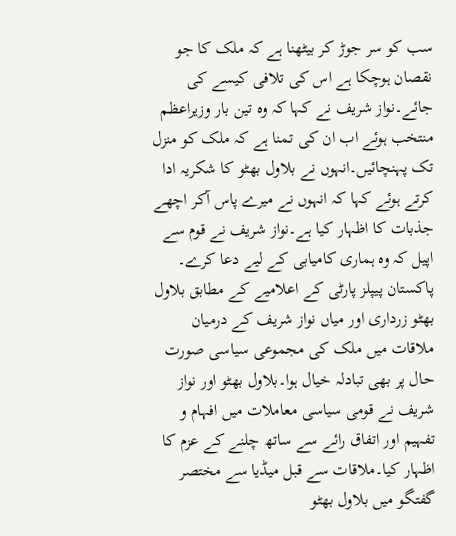سب کو سر جوڑ کر بیٹھنا ہے کہ ملک کا جو نقصان ہوچکا ہے اس کی تلافی کیسے کی جائے۔نواز شریف نے کہا کہ وہ تین بار وزیراعظم منتخب ہوئے اب ان کی تمنا ہے کہ ملک کو منزل تک پہنچائیں۔انہوں نے بلاول بھٹو کا شکریہ ادا کرتے ہوئے کہا کہ انہوں نے میرے پاس آکر اچھے جذبات کا اظہار کیا ہے۔نواز شریف نے قوم سے اپیل کہ وہ ہماری کامیابی کے لیے دعا کرے۔
پاکستان پیپلز پارٹی کے اعلامیے کے مطابق بلاول بھٹو زرداری اور میاں نواز شریف کے درمیان ملاقات میں ملک کی مجموعی سیاسی صورت حال پر بھی تبادلہ خیال ہوا۔بلاول بھٹو اور نواز شریف نے قومی سیاسی معاملات میں افہام و تفہیم اور اتفاق رائے سے ساتھ چلنے کے عزم کا اظہار کیا۔ملاقات سے قبل میڈیا سے مختصر گفتگو میں بلاول بھٹو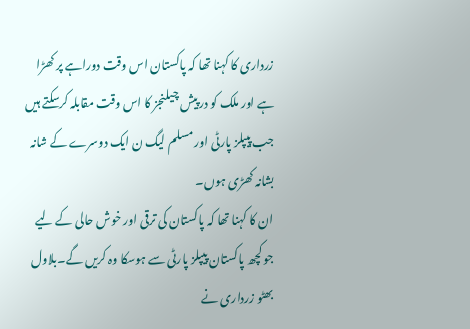زرداری کا کہنا تھا کہ پاکستان اس وقت دوراہے پر کھڑا ہے اور ملک کو درپیش چیلنجز کا اس وقت مقابلہ کرسکتے ہیں جب پیپلز پارٹی اور مسلم لیگ ن ایک دوسرے کے شانہ بشانہ کھڑی ہوں۔
ان کا کہنا تھا کہ پاکستان کی ترقی اور خوش حالی کے لیے جو کچھ پاکستان پیپلز پارٹی سے ہوسکا وہ کریں گے۔بلاول بھٹو زرداری نے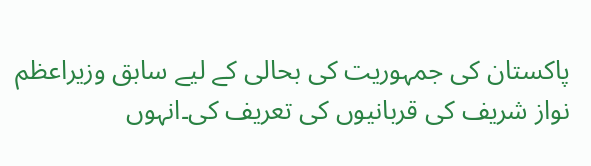پاکستان کی جمہوریت کی بحالی کے لیے سابق وزیراعظم نواز شریف کی قربانیوں کی تعریف کی۔انہوں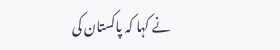نے کہا کہ پاکستان کی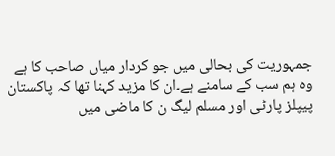جمہوریت کی بحالی میں جو کردار میاں صاحب کا ہے وہ ہم سب کے سامنے ہے۔ان کا مزید کہنا تھا کہ پاکستان پیپلز پارٹی اور مسلم لیگ ن کا ماضی میں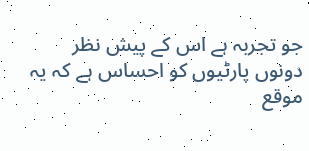جو تجربہ ہے اس کے پیش نظر دونوں پارٹیوں کو احساس ہے کہ یہ موقع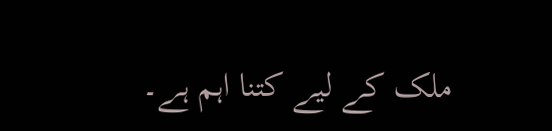ملک کے لیے کتنا اہم ہے۔